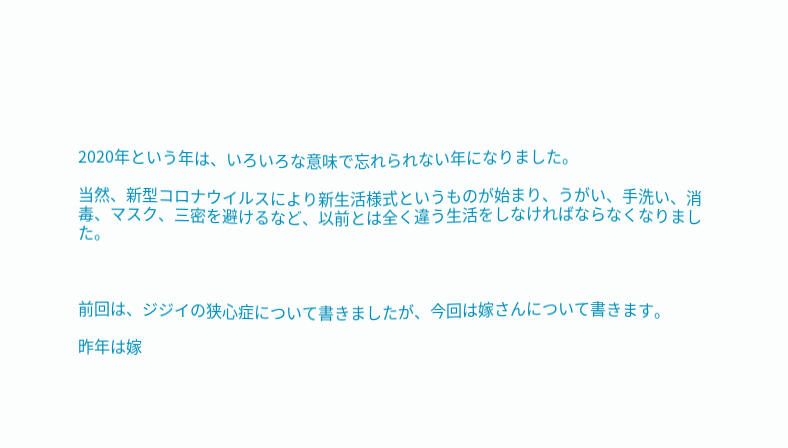2020年という年は、いろいろな意味で忘れられない年になりました。

当然、新型コロナウイルスにより新生活様式というものが始まり、うがい、手洗い、消毒、マスク、三密を避けるなど、以前とは全く違う生活をしなければならなくなりました。



前回は、ジジイの狭心症について書きましたが、今回は嫁さんについて書きます。

昨年は嫁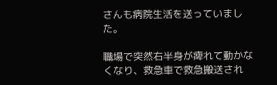さんも病院生活を送っていました。

職場で突然右半身が痺れて動かなくなり、救急車で救急搬送され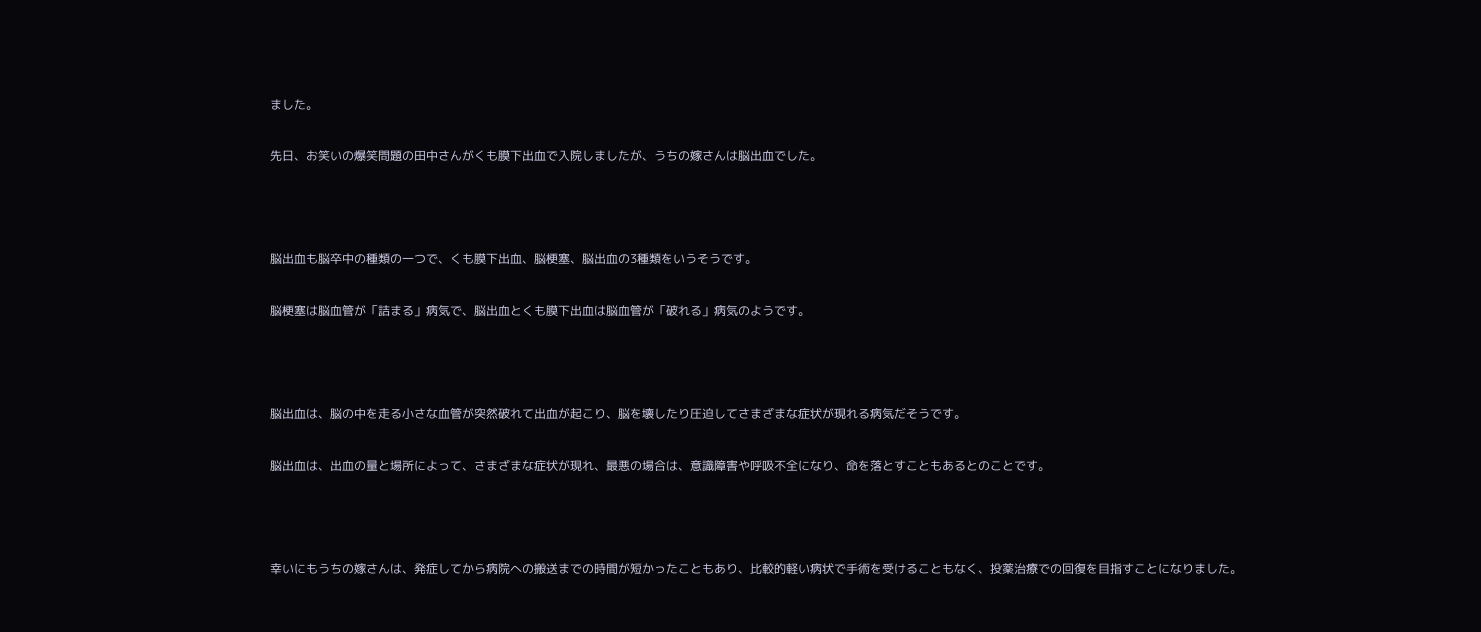ました。

先日、お笑いの爆笑問題の田中さんがくも膜下出血で入院しましたが、うちの嫁さんは脳出血でした。



脳出血も脳卒中の種類の一つで、くも膜下出血、脳梗塞、脳出血の3種類をいうそうです。

脳梗塞は脳血管が「詰まる」病気で、脳出血とくも膜下出血は脳血管が「破れる」病気のようです。



脳出血は、脳の中を走る小さな血管が突然破れて出血が起こり、脳を壊したり圧迫してさまざまな症状が現れる病気だそうです。

脳出血は、出血の量と場所によって、さまざまな症状が現れ、最悪の場合は、意識障害や呼吸不全になり、命を落とすこともあるとのことです。



幸いにもうちの嫁さんは、発症してから病院への搬送までの時間が短かったこともあり、比較的軽い病状で手術を受けることもなく、投薬治療での回復を目指すことになりました。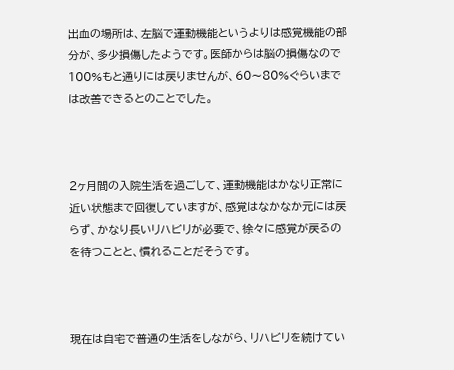出血の場所は、左脳で運動機能というよりは感覚機能の部分が、多少損傷したようです。医師からは脳の損傷なので100%もと通りには戻りませんが、60〜80%ぐらいまでは改善できるとのことでした。



2ヶ月間の入院生活を過ごして、運動機能はかなり正常に近い状態まで回復していますが、感覚はなかなか元には戻らず、かなり長いリハビリが必要で、徐々に感覚が戻るのを待つことと、慣れることだそうです。



現在は自宅で普通の生活をしながら、リハビリを続けてい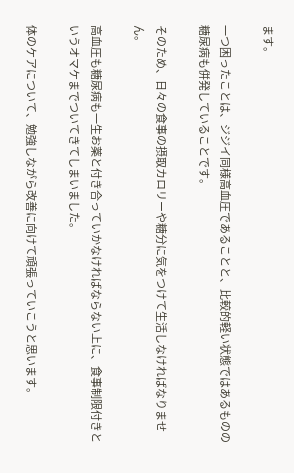ます。

一つ困ったことは、ジジイ同様高血圧であることと、比較的軽い状態ではあるものの糖尿病も併発していることです。

そのため、日々の食事の摂取カロリーや糖分に気をつけて生活しなければなりません。

高血圧も糖尿病も一生お薬と付き合っていかなければならない上に、食事制限付きというオマケまでついてきてしまいました。

体のケアについて、勉強しながら改善に向けて頑張っていこうと思います。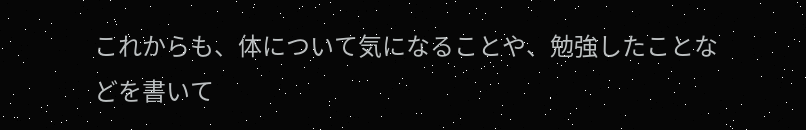これからも、体について気になることや、勉強したことなどを書いて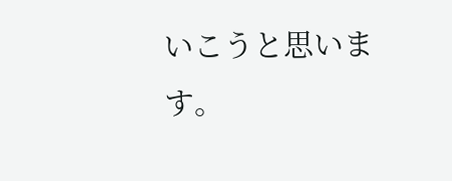いこうと思います。